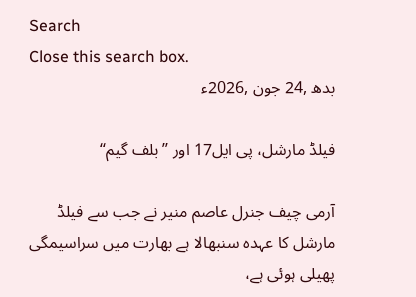Search
Close this search box.
بدھ ,24 جون ,2026ء

فیلڈ مارشل، پی ایل17 اور ’’بلف گیم‘‘

آرمی چیف جنرل عاصم منیر نے جب سے فیلڈ مارشل کا عہدہ سنبھالا ہے بھارت میں سراسیمگی پھیلی ہوئی ہے،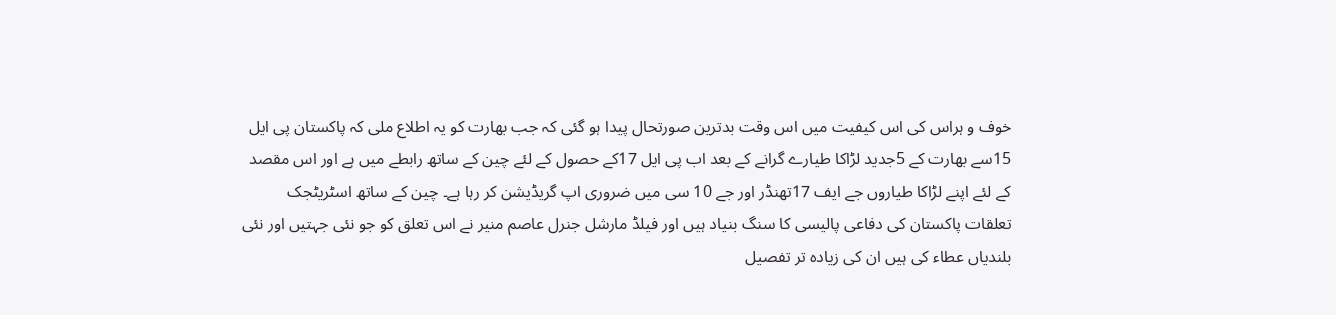خوف و ہراس کی اس کیفیت میں اس وقت بدترین صورتحال پیدا ہو گئی کہ جب بھارت کو یہ اطلاع ملی کہ پاکستان پی ایل 15سے بھارت کے 5جدید لڑاکا طیارے گرانے کے بعد اب پی ایل 17کے حصول کے لئے چین کے ساتھ رابطے میں ہے اور اس مقصد کے لئے اپنے لڑاکا طیاروں جے ایف 17تھنڈر اور جے 10 سی میں ضروری اپ گریڈیشن کر رہا ہے۔ چین کے ساتھ اسٹریٹجک تعلقات پاکستان کی دفاعی پالیسی کا سنگ بنیاد ہیں اور فیلڈ مارشل جنرل عاصم منیر نے اس تعلق کو جو نئی جہتیں اور نئی بلندیاں عطاء کی ہیں ان کی زیادہ تر تفصیل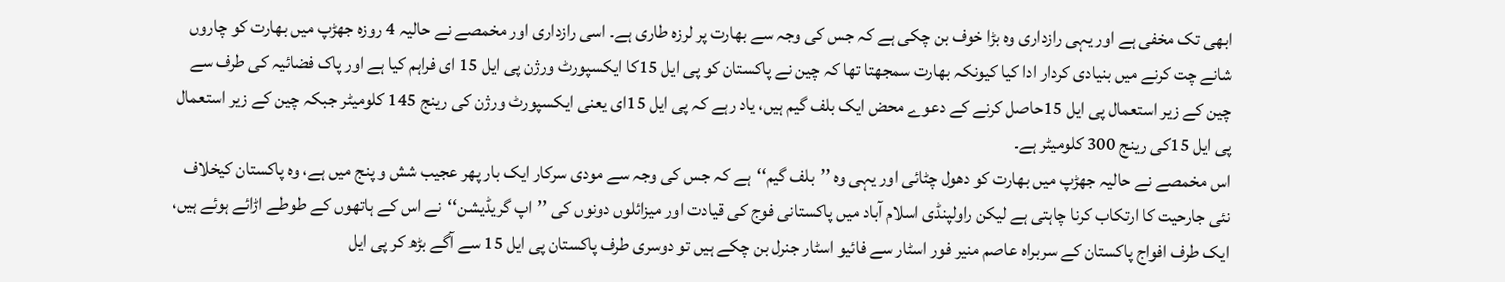ابھی تک مخفی ہے اور یہی رازداری وہ بڑا خوف بن چکی ہے کہ جس کی وجہ سے بھارت پر لرزہ طاری ہے۔ اسی رازداری اور مخمصے نے حالیہ 4 روزہ جھڑپ میں بھارت کو چاروں شانے چت کرنے میں بنیادی کردار ادا کیا کیونکہ بھارت سمجھتا تھا کہ چین نے پاکستان کو پی ایل 15کا ایکسپورٹ ورژن پی ایل 15 ای فراہم کیا ہے اور پاک فضائیہ کی طرف سے چین کے زیر استعمال پی ایل 15حاصل کرنے کے دعوے محض ایک بلف گیم ہیں، یاد رہے کہ پی ایل 15ای یعنی ایکسپورٹ ورژن کی رینج 145 کلومیٹر جبکہ چین کے زیر استعمال پی ایل 15کی رینج 300 کلومیٹر ہے۔
اس مخمصے نے حالیہ جھڑپ میں بھارت کو دھول چٹائی اور یہی وہ ’’بلف گیم‘‘ہے کہ جس کی وجہ سے مودی سرکار ایک بار پھر عجیب شش و پنج میں ہے، وہ پاکستان کیخلاف نئی جارحیت کا ارتکاب کرنا چاہتی ہے لیکن راولپنڈی اسلام آباد میں پاکستانی فوج کی قیادت اور میزائلوں دونوں کی ’’اپ گریڈیشن‘‘نے اس کے ہاتھوں کے طوطے اڑائے ہوئے ہیں، ایک طرف افواج پاکستان کے سربراہ عاصم منیر فور اسٹار سے فائیو اسٹار جنرل بن چکے ہیں تو دوسری طرف پاکستان پی ایل 15 سے آگے بڑھ کر پی ایل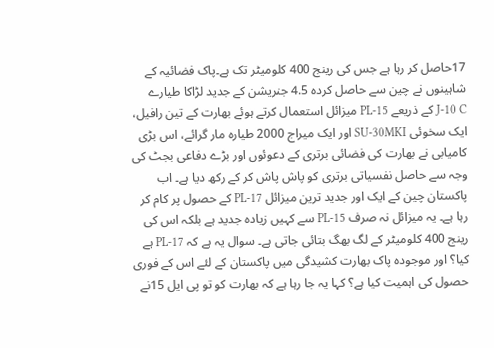17حاصل کر رہا ہے جس کی رینج 400 کلومیٹر تک ہے۔پاک فضائیہ کے شاہینوں نے چین سے حاصل کردہ 4.5 جنریشن کے جدید لڑاکا طیارے J-10 C کے ذریعے PL-15 میزائل استعمال کرتے ہوئے بھارت کے تین رافیل، ایک سخوئی SU-30MKI اور ایک میراج 2000 طیارہ مار گرائے، اس بڑی کامیابی نے بھارت کی فضائی برتری کے دعوئوں اور بڑے دفاعی بجٹ کی وجہ سے حاصل نفسیاتی برتری کو پاش پاش کر کے رکھ دیا ہے۔ اب پاکستان چین کے ایک اور جدید ترین میزائل PL-17 کے حصول پر کام کر رہا ہے۔ یہ میزائل نہ صرف PL-15 سے کہیں زیادہ جدید ہے بلکہ اس کی رینج 400 کلومیٹر کے لگ بھگ بتائی جاتی ہے۔ سوال یہ ہے کہ PL-17 ہے کیا؟ اور موجودہ پاک بھارت کشیدگی میں پاکستان کے لئے اس کے فوری حصول کی اہمیت کیا ہے؟ کہا یہ جا رہا ہے کہ بھارت کو تو پی ایل 15نے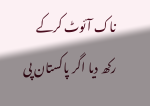ناک آئوٹ کرکے رکھ دیا اگر پاکستان پی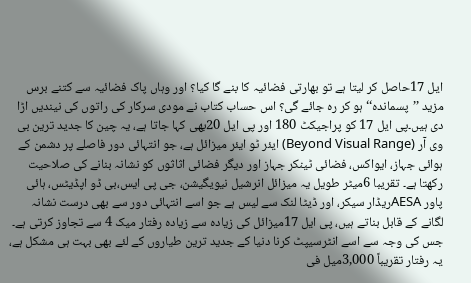ایل 17حاصل کر لیتا ہے تو بھارتی فضائیہ کا بنے گا کیا؟ اور وہاں پاک فضائیہ سے کتنے برس مزید ’’پسماندہ‘‘ہو کر رہ جائے گی؟ اس حساب کتاب نے مودی سرکار کی راتوں کی نیندیں اڑا دی ہیں۔پی ایل 17 کو پراجیکٹ 180 اور پی ایل 20بھی کہا جاتا ہے، یہ چین کا جدید ترین بی وی آر (Beyond Visual Range) ایئر ٹو ایئر میزائل ہے، جو انتہائی دور فاصلے پر دشمن کے ہوائی جہاز، ایواکس، فضائی ٹینکر جہاز اور دیگر فضائی اثاثوں کو نشانہ بنانے کی صلاحیت رکھتا ہے۔ تقریبا 6میٹر طویل یہ میزائل انرشیل نیویگیشن، جی پی ایس،بی ڈو اپڈیٹس، ہائی پاور AESAریڈار سیکر، اور ڈیٹا لنک سے لیس ہے جو اسے انتہائی دور سے بھی درست نشانہ لگانے کے قابل بناتے ہیں، پی ایل 17میزائل کی زیادہ سے زیادہ رفتار میک 4 سے تجاوز کرتی ہے۔ جس کی وجہ سے اسے انٹرسیپٹ کرنا دنیا کے جدید ترین طیاروں کے لئے بھی بہت ہی مشکل ہے، یہ رفتار تقریباً 3,000میل فی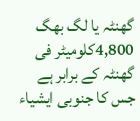گھنٹہ یا لگ بھگ 4,800کلومیٹر فی گھنٹہ کے برابر ہے جس کا جنوبی ایشیاء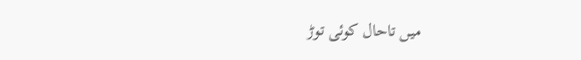میں تاحال کوئی توڑ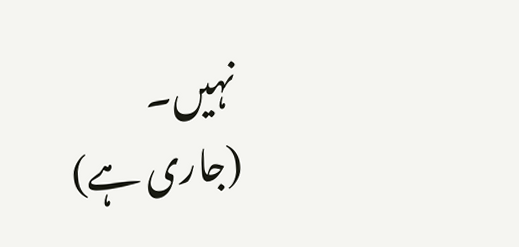نہیں۔
(جاری ہے)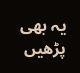یہ بھی پڑھیں